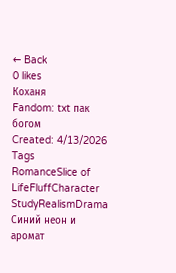← Back
0 likes
Коханя
Fandom: txt пак богом
Created: 4/13/2026
Tags
RomanceSlice of LifeFluffCharacter StudyRealismDrama
Синий неон и аромат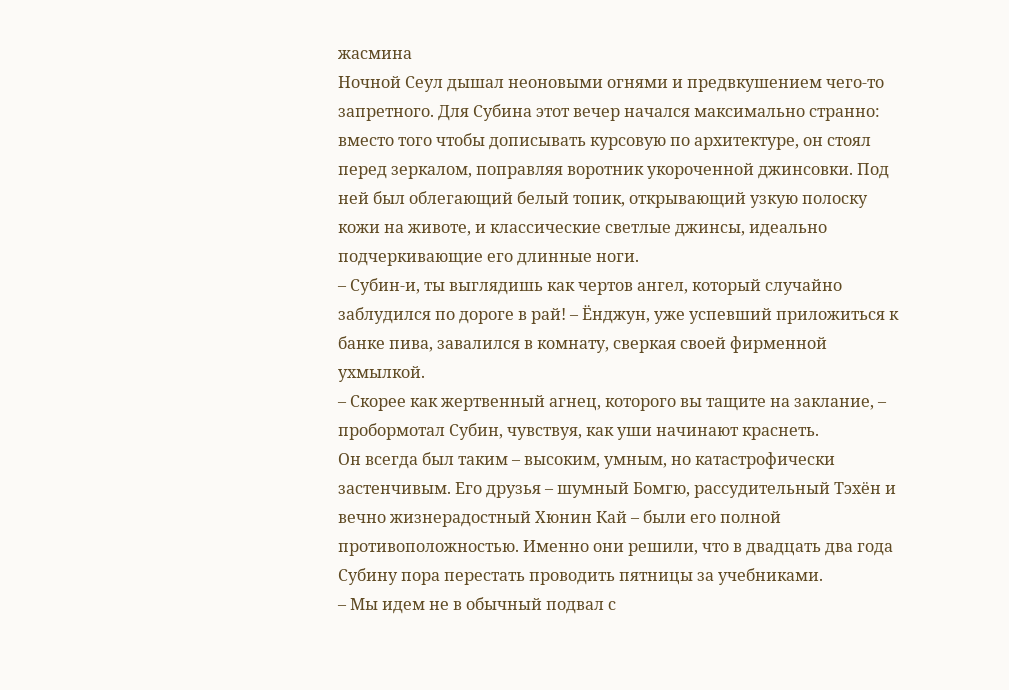жасмина
Ночной Сеул дышал неоновыми огнями и предвкушением чего-то запретного. Для Субина этот вечер начался максимально странно: вместо того чтобы дописывать курсовую по архитектуре, он стоял перед зеркалом, поправляя воротник укороченной джинсовки. Под ней был облегающий белый топик, открывающий узкую полоску кожи на животе, и классические светлые джинсы, идеально подчеркивающие его длинные ноги.
– Субин-и, ты выглядишь как чертов ангел, который случайно заблудился по дороге в рай! – Ёнджун, уже успевший приложиться к банке пива, завалился в комнату, сверкая своей фирменной ухмылкой.
– Скорее как жертвенный агнец, которого вы тащите на заклание, – пробормотал Субин, чувствуя, как уши начинают краснеть.
Он всегда был таким – высоким, умным, но катастрофически застенчивым. Его друзья – шумный Бомгю, рассудительный Тэхён и вечно жизнерадостный Хюнин Кай – были его полной противоположностью. Именно они решили, что в двадцать два года Субину пора перестать проводить пятницы за учебниками.
– Мы идем не в обычный подвал с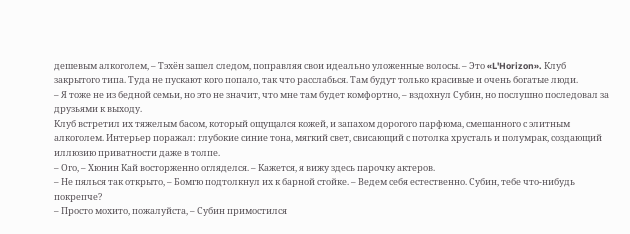дешевым алкоголем, – Тэхён зашел следом, поправляя свои идеально уложенные волосы. – Это «L'Horizon». Клуб закрытого типа. Туда не пускают кого попало, так что расслабься. Там будут только красивые и очень богатые люди.
– Я тоже не из бедной семьи, но это не значит, что мне там будет комфортно, – вздохнул Субин, но послушно последовал за друзьями к выходу.
Клуб встретил их тяжелым басом, который ощущался кожей, и запахом дорогого парфюма, смешанного с элитным алкоголем. Интерьер поражал: глубокие синие тона, мягкий свет, свисающий с потолка хрусталь и полумрак, создающий иллюзию приватности даже в толпе.
– Ого, – Хюнин Кай восторженно огляделся. – Кажется, я вижу здесь парочку актеров.
– Не пялься так открыто, – Бомгю подтолкнул их к барной стойке. – Ведем себя естественно. Субин, тебе что-нибудь покрепче?
– Просто мохито, пожалуйста, – Субин примостился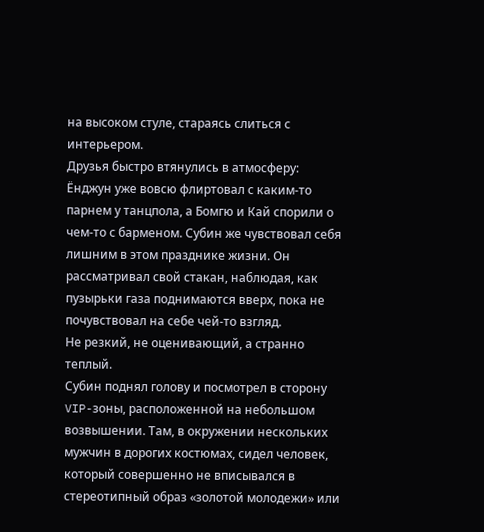на высоком стуле, стараясь слиться с интерьером.
Друзья быстро втянулись в атмосферу: Ёнджун уже вовсю флиртовал с каким-то парнем у танцпола, а Бомгю и Кай спорили о чем-то с барменом. Субин же чувствовал себя лишним в этом празднике жизни. Он рассматривал свой стакан, наблюдая, как пузырьки газа поднимаются вверх, пока не почувствовал на себе чей-то взгляд.
Не резкий, не оценивающий, а странно теплый.
Субин поднял голову и посмотрел в сторону VIP-зоны, расположенной на небольшом возвышении. Там, в окружении нескольких мужчин в дорогих костюмах, сидел человек, который совершенно не вписывался в стереотипный образ «золотой молодежи» или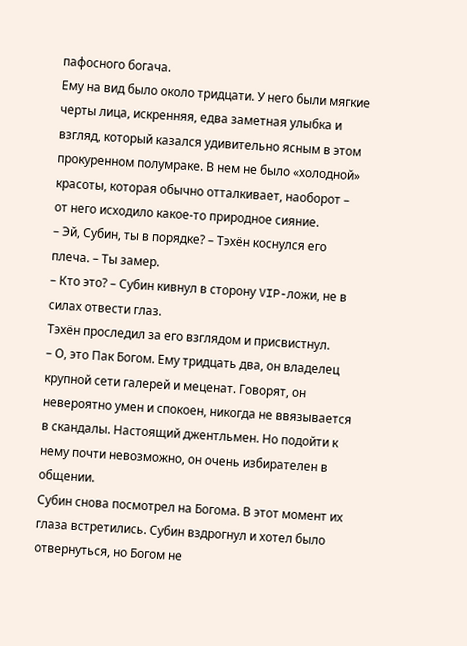пафосного богача.
Ему на вид было около тридцати. У него были мягкие черты лица, искренняя, едва заметная улыбка и взгляд, который казался удивительно ясным в этом прокуренном полумраке. В нем не было «холодной» красоты, которая обычно отталкивает, наоборот – от него исходило какое-то природное сияние.
– Эй, Субин, ты в порядке? – Тэхён коснулся его плеча. – Ты замер.
– Кто это? – Субин кивнул в сторону VIP-ложи, не в силах отвести глаз.
Тэхён проследил за его взглядом и присвистнул.
– О, это Пак Богом. Ему тридцать два, он владелец крупной сети галерей и меценат. Говорят, он невероятно умен и спокоен, никогда не ввязывается в скандалы. Настоящий джентльмен. Но подойти к нему почти невозможно, он очень избирателен в общении.
Субин снова посмотрел на Богома. В этот момент их глаза встретились. Субин вздрогнул и хотел было отвернуться, но Богом не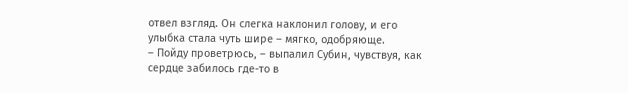отвел взгляд. Он слегка наклонил голову, и его улыбка стала чуть шире – мягко, одобряюще.
– Пойду проветрюсь, – выпалил Субин, чувствуя, как сердце забилось где-то в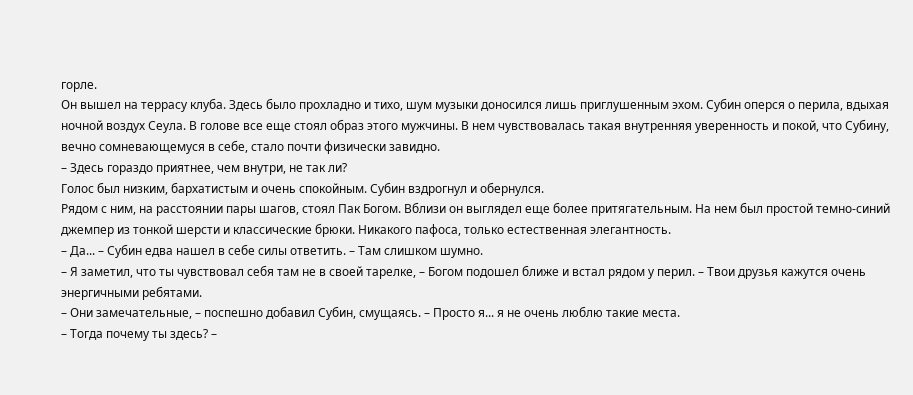горле.
Он вышел на террасу клуба. Здесь было прохладно и тихо, шум музыки доносился лишь приглушенным эхом. Субин оперся о перила, вдыхая ночной воздух Сеула. В голове все еще стоял образ этого мужчины. В нем чувствовалась такая внутренняя уверенность и покой, что Субину, вечно сомневающемуся в себе, стало почти физически завидно.
– Здесь гораздо приятнее, чем внутри, не так ли?
Голос был низким, бархатистым и очень спокойным. Субин вздрогнул и обернулся.
Рядом с ним, на расстоянии пары шагов, стоял Пак Богом. Вблизи он выглядел еще более притягательным. На нем был простой темно-синий джемпер из тонкой шерсти и классические брюки. Никакого пафоса, только естественная элегантность.
– Да... – Субин едва нашел в себе силы ответить. – Там слишком шумно.
– Я заметил, что ты чувствовал себя там не в своей тарелке, – Богом подошел ближе и встал рядом у перил. – Твои друзья кажутся очень энергичными ребятами.
– Они замечательные, – поспешно добавил Субин, смущаясь. – Просто я... я не очень люблю такие места.
– Тогда почему ты здесь? –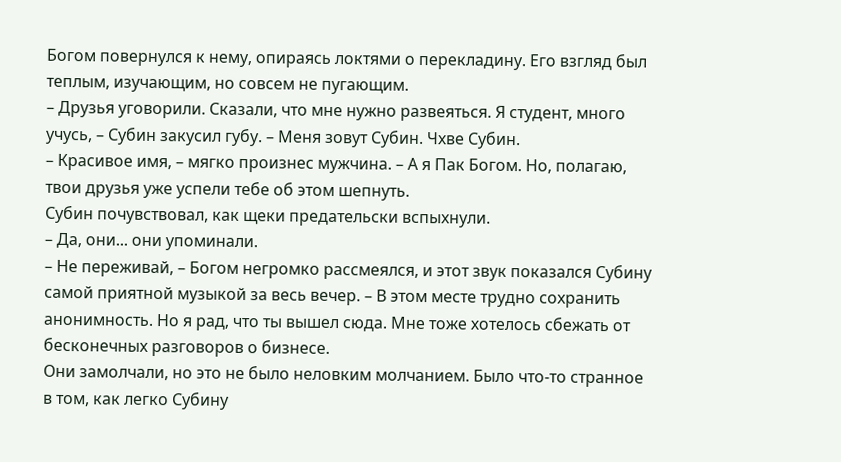Богом повернулся к нему, опираясь локтями о перекладину. Его взгляд был теплым, изучающим, но совсем не пугающим.
– Друзья уговорили. Сказали, что мне нужно развеяться. Я студент, много учусь, – Субин закусил губу. – Меня зовут Субин. Чхве Субин.
– Красивое имя, – мягко произнес мужчина. – А я Пак Богом. Но, полагаю, твои друзья уже успели тебе об этом шепнуть.
Субин почувствовал, как щеки предательски вспыхнули.
– Да, они... они упоминали.
– Не переживай, – Богом негромко рассмеялся, и этот звук показался Субину самой приятной музыкой за весь вечер. – В этом месте трудно сохранить анонимность. Но я рад, что ты вышел сюда. Мне тоже хотелось сбежать от бесконечных разговоров о бизнесе.
Они замолчали, но это не было неловким молчанием. Было что-то странное в том, как легко Субину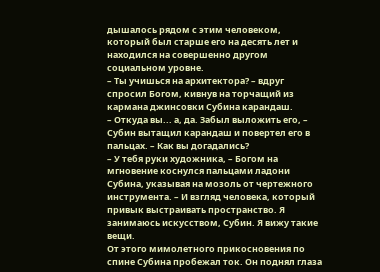дышалось рядом с этим человеком, который был старше его на десять лет и находился на совершенно другом социальном уровне.
– Ты учишься на архитектора? – вдруг спросил Богом, кивнув на торчащий из кармана джинсовки Субина карандаш.
– Откуда вы... а, да. Забыл выложить его, – Субин вытащил карандаш и повертел его в пальцах. – Как вы догадались?
– У тебя руки художника, – Богом на мгновение коснулся пальцами ладони Субина, указывая на мозоль от чертежного инструмента. – И взгляд человека, который привык выстраивать пространство. Я занимаюсь искусством, Субин. Я вижу такие вещи.
От этого мимолетного прикосновения по спине Субина пробежал ток. Он поднял глаза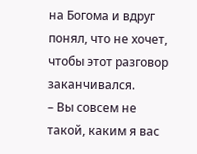на Богома и вдруг понял, что не хочет, чтобы этот разговор заканчивался.
– Вы совсем не такой, каким я вас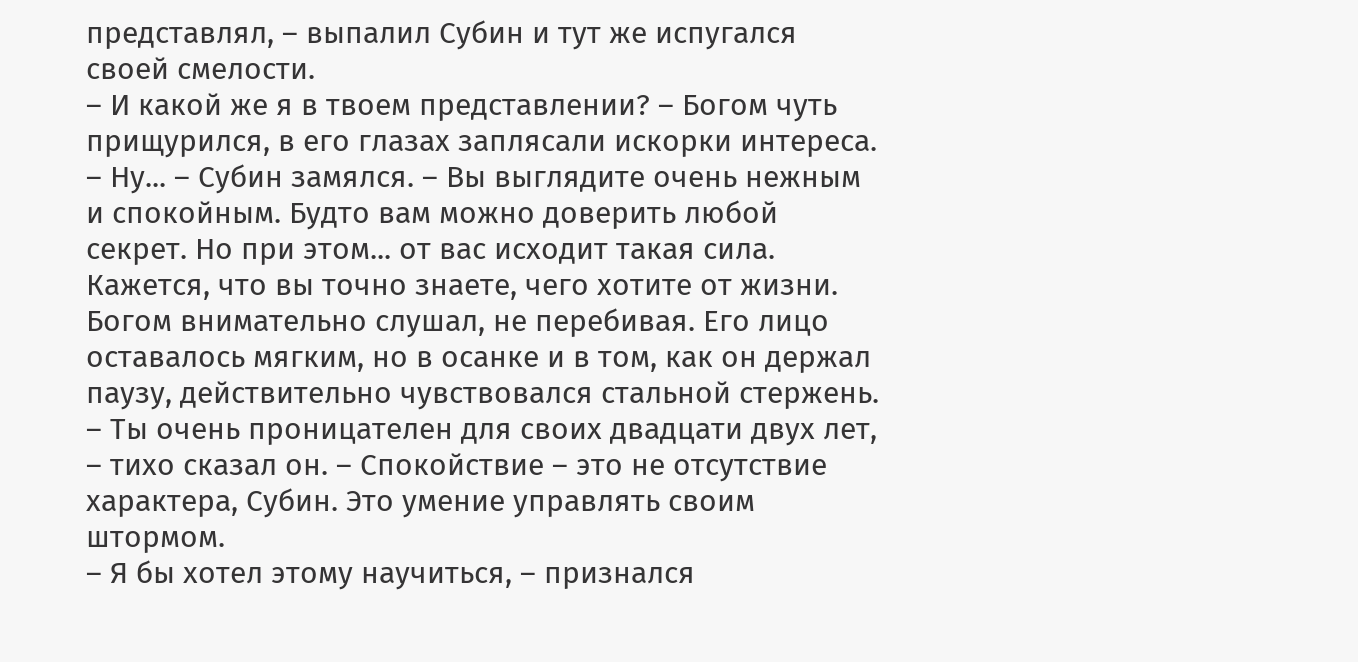представлял, – выпалил Субин и тут же испугался своей смелости.
– И какой же я в твоем представлении? – Богом чуть прищурился, в его глазах заплясали искорки интереса.
– Ну... – Субин замялся. – Вы выглядите очень нежным и спокойным. Будто вам можно доверить любой секрет. Но при этом... от вас исходит такая сила. Кажется, что вы точно знаете, чего хотите от жизни.
Богом внимательно слушал, не перебивая. Его лицо оставалось мягким, но в осанке и в том, как он держал паузу, действительно чувствовался стальной стержень.
– Ты очень проницателен для своих двадцати двух лет, – тихо сказал он. – Спокойствие – это не отсутствие характера, Субин. Это умение управлять своим штормом.
– Я бы хотел этому научиться, – признался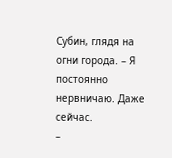Субин, глядя на огни города. – Я постоянно нервничаю. Даже сейчас.
–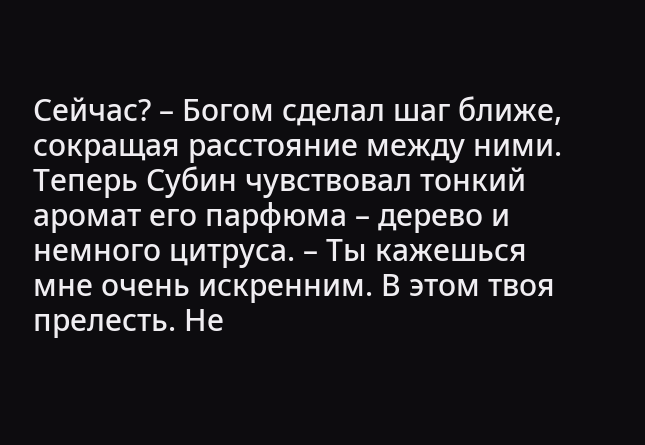Сейчас? – Богом сделал шаг ближе, сокращая расстояние между ними. Теперь Субин чувствовал тонкий аромат его парфюма – дерево и немного цитруса. – Ты кажешься мне очень искренним. В этом твоя прелесть. Не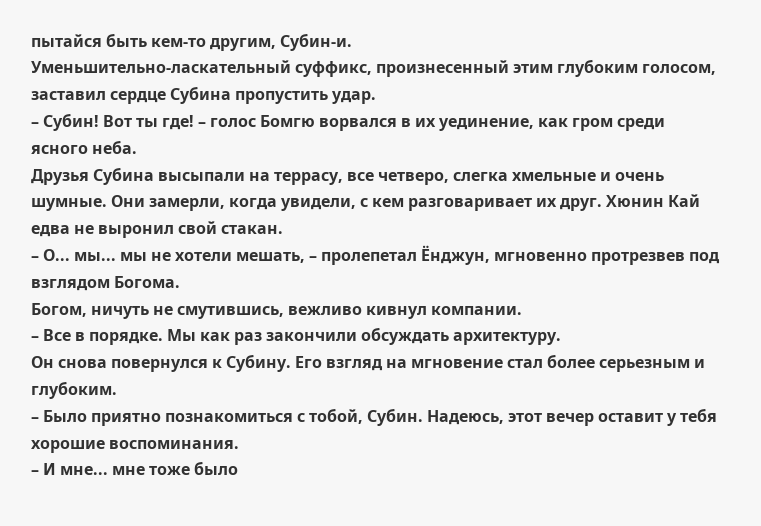пытайся быть кем-то другим, Субин-и.
Уменьшительно-ласкательный суффикс, произнесенный этим глубоким голосом, заставил сердце Субина пропустить удар.
– Субин! Вот ты где! – голос Бомгю ворвался в их уединение, как гром среди ясного неба.
Друзья Субина высыпали на террасу, все четверо, слегка хмельные и очень шумные. Они замерли, когда увидели, с кем разговаривает их друг. Хюнин Кай едва не выронил свой стакан.
– О... мы... мы не хотели мешать, – пролепетал Ёнджун, мгновенно протрезвев под взглядом Богома.
Богом, ничуть не смутившись, вежливо кивнул компании.
– Все в порядке. Мы как раз закончили обсуждать архитектуру.
Он снова повернулся к Субину. Его взгляд на мгновение стал более серьезным и глубоким.
– Было приятно познакомиться с тобой, Субин. Надеюсь, этот вечер оставит у тебя хорошие воспоминания.
– И мне... мне тоже было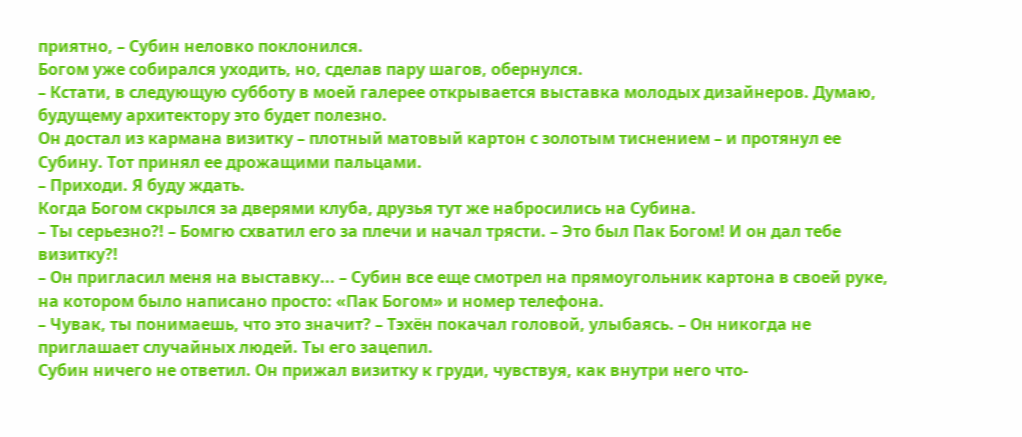приятно, – Субин неловко поклонился.
Богом уже собирался уходить, но, сделав пару шагов, обернулся.
– Кстати, в следующую субботу в моей галерее открывается выставка молодых дизайнеров. Думаю, будущему архитектору это будет полезно.
Он достал из кармана визитку – плотный матовый картон с золотым тиснением – и протянул ее Субину. Тот принял ее дрожащими пальцами.
– Приходи. Я буду ждать.
Когда Богом скрылся за дверями клуба, друзья тут же набросились на Субина.
– Ты серьезно?! – Бомгю схватил его за плечи и начал трясти. – Это был Пак Богом! И он дал тебе визитку?!
– Он пригласил меня на выставку... – Субин все еще смотрел на прямоугольник картона в своей руке, на котором было написано просто: «Пак Богом» и номер телефона.
– Чувак, ты понимаешь, что это значит? – Тэхён покачал головой, улыбаясь. – Он никогда не приглашает случайных людей. Ты его зацепил.
Субин ничего не ответил. Он прижал визитку к груди, чувствуя, как внутри него что-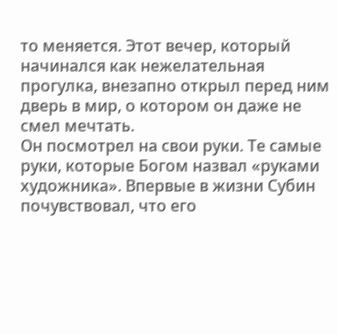то меняется. Этот вечер, который начинался как нежелательная прогулка, внезапно открыл перед ним дверь в мир, о котором он даже не смел мечтать.
Он посмотрел на свои руки. Те самые руки, которые Богом назвал «руками художника». Впервые в жизни Субин почувствовал, что его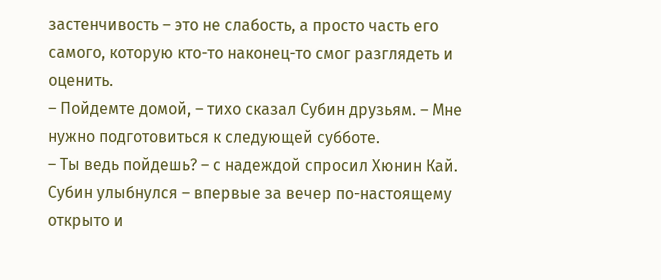застенчивость – это не слабость, а просто часть его самого, которую кто-то наконец-то смог разглядеть и оценить.
– Пойдемте домой, – тихо сказал Субин друзьям. – Мне нужно подготовиться к следующей субботе.
– Ты ведь пойдешь? – с надеждой спросил Хюнин Кай.
Субин улыбнулся – впервые за вечер по-настоящему открыто и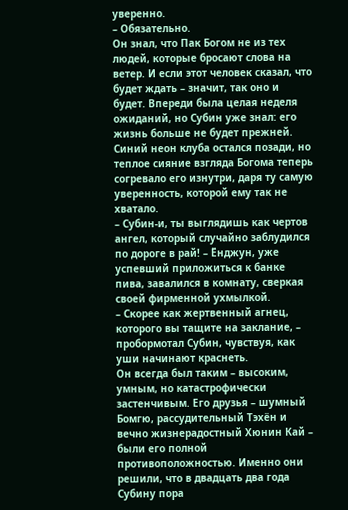уверенно.
– Обязательно.
Он знал, что Пак Богом не из тех людей, которые бросают слова на ветер. И если этот человек сказал, что будет ждать – значит, так оно и будет. Впереди была целая неделя ожиданий, но Субин уже знал: его жизнь больше не будет прежней. Синий неон клуба остался позади, но теплое сияние взгляда Богома теперь согревало его изнутри, даря ту самую уверенность, которой ему так не хватало.
– Субин-и, ты выглядишь как чертов ангел, который случайно заблудился по дороге в рай! – Ёнджун, уже успевший приложиться к банке пива, завалился в комнату, сверкая своей фирменной ухмылкой.
– Скорее как жертвенный агнец, которого вы тащите на заклание, – пробормотал Субин, чувствуя, как уши начинают краснеть.
Он всегда был таким – высоким, умным, но катастрофически застенчивым. Его друзья – шумный Бомгю, рассудительный Тэхён и вечно жизнерадостный Хюнин Кай – были его полной противоположностью. Именно они решили, что в двадцать два года Субину пора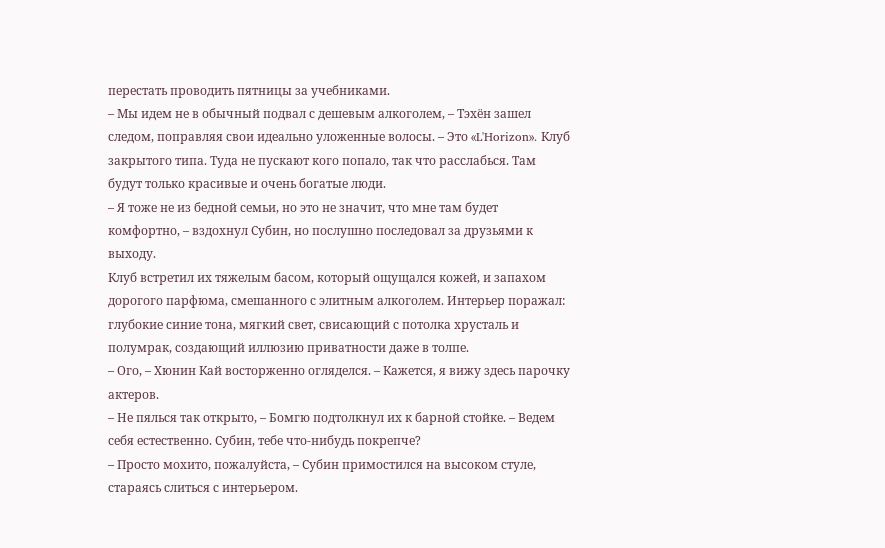перестать проводить пятницы за учебниками.
– Мы идем не в обычный подвал с дешевым алкоголем, – Тэхён зашел следом, поправляя свои идеально уложенные волосы. – Это «L'Horizon». Клуб закрытого типа. Туда не пускают кого попало, так что расслабься. Там будут только красивые и очень богатые люди.
– Я тоже не из бедной семьи, но это не значит, что мне там будет комфортно, – вздохнул Субин, но послушно последовал за друзьями к выходу.
Клуб встретил их тяжелым басом, который ощущался кожей, и запахом дорогого парфюма, смешанного с элитным алкоголем. Интерьер поражал: глубокие синие тона, мягкий свет, свисающий с потолка хрусталь и полумрак, создающий иллюзию приватности даже в толпе.
– Ого, – Хюнин Кай восторженно огляделся. – Кажется, я вижу здесь парочку актеров.
– Не пялься так открыто, – Бомгю подтолкнул их к барной стойке. – Ведем себя естественно. Субин, тебе что-нибудь покрепче?
– Просто мохито, пожалуйста, – Субин примостился на высоком стуле, стараясь слиться с интерьером.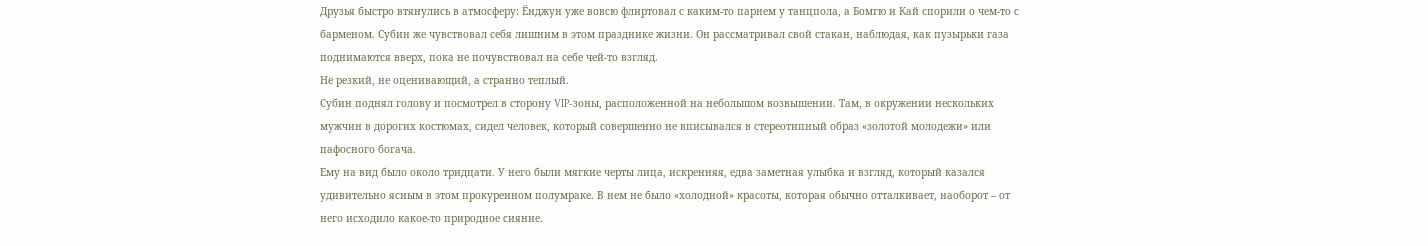Друзья быстро втянулись в атмосферу: Ёнджун уже вовсю флиртовал с каким-то парнем у танцпола, а Бомгю и Кай спорили о чем-то с барменом. Субин же чувствовал себя лишним в этом празднике жизни. Он рассматривал свой стакан, наблюдая, как пузырьки газа поднимаются вверх, пока не почувствовал на себе чей-то взгляд.
Не резкий, не оценивающий, а странно теплый.
Субин поднял голову и посмотрел в сторону VIP-зоны, расположенной на небольшом возвышении. Там, в окружении нескольких мужчин в дорогих костюмах, сидел человек, который совершенно не вписывался в стереотипный образ «золотой молодежи» или пафосного богача.
Ему на вид было около тридцати. У него были мягкие черты лица, искренняя, едва заметная улыбка и взгляд, который казался удивительно ясным в этом прокуренном полумраке. В нем не было «холодной» красоты, которая обычно отталкивает, наоборот – от него исходило какое-то природное сияние.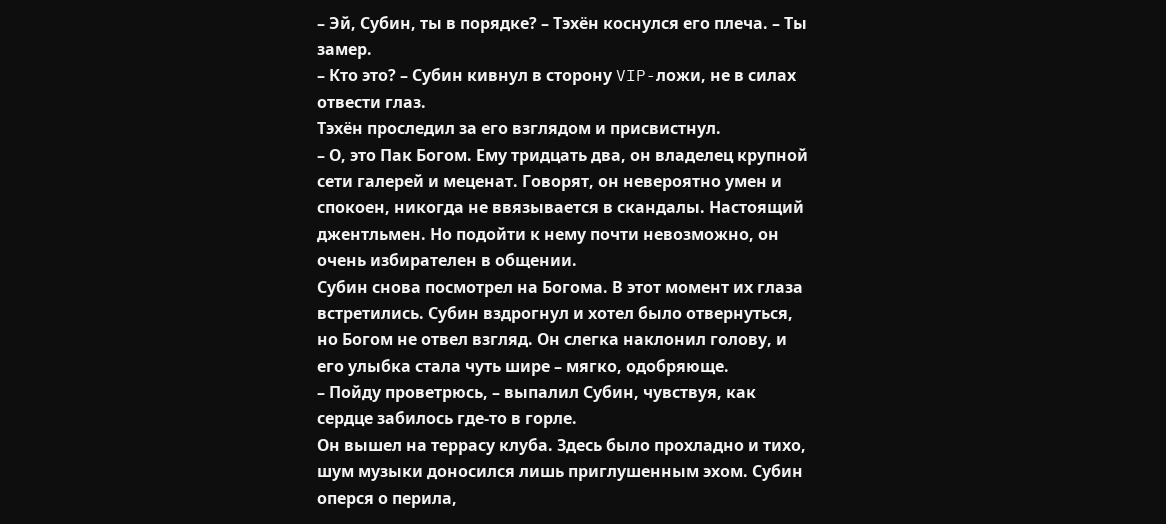– Эй, Субин, ты в порядке? – Тэхён коснулся его плеча. – Ты замер.
– Кто это? – Субин кивнул в сторону VIP-ложи, не в силах отвести глаз.
Тэхён проследил за его взглядом и присвистнул.
– О, это Пак Богом. Ему тридцать два, он владелец крупной сети галерей и меценат. Говорят, он невероятно умен и спокоен, никогда не ввязывается в скандалы. Настоящий джентльмен. Но подойти к нему почти невозможно, он очень избирателен в общении.
Субин снова посмотрел на Богома. В этот момент их глаза встретились. Субин вздрогнул и хотел было отвернуться, но Богом не отвел взгляд. Он слегка наклонил голову, и его улыбка стала чуть шире – мягко, одобряюще.
– Пойду проветрюсь, – выпалил Субин, чувствуя, как сердце забилось где-то в горле.
Он вышел на террасу клуба. Здесь было прохладно и тихо, шум музыки доносился лишь приглушенным эхом. Субин оперся о перила,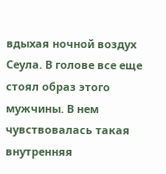вдыхая ночной воздух Сеула. В голове все еще стоял образ этого мужчины. В нем чувствовалась такая внутренняя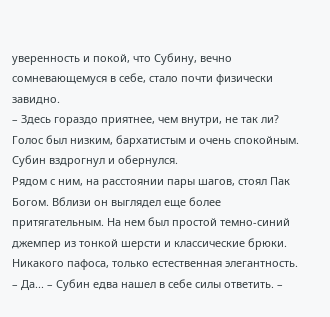уверенность и покой, что Субину, вечно сомневающемуся в себе, стало почти физически завидно.
– Здесь гораздо приятнее, чем внутри, не так ли?
Голос был низким, бархатистым и очень спокойным. Субин вздрогнул и обернулся.
Рядом с ним, на расстоянии пары шагов, стоял Пак Богом. Вблизи он выглядел еще более притягательным. На нем был простой темно-синий джемпер из тонкой шерсти и классические брюки. Никакого пафоса, только естественная элегантность.
– Да... – Субин едва нашел в себе силы ответить. –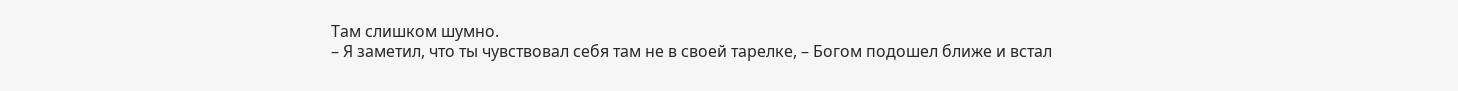Там слишком шумно.
– Я заметил, что ты чувствовал себя там не в своей тарелке, – Богом подошел ближе и встал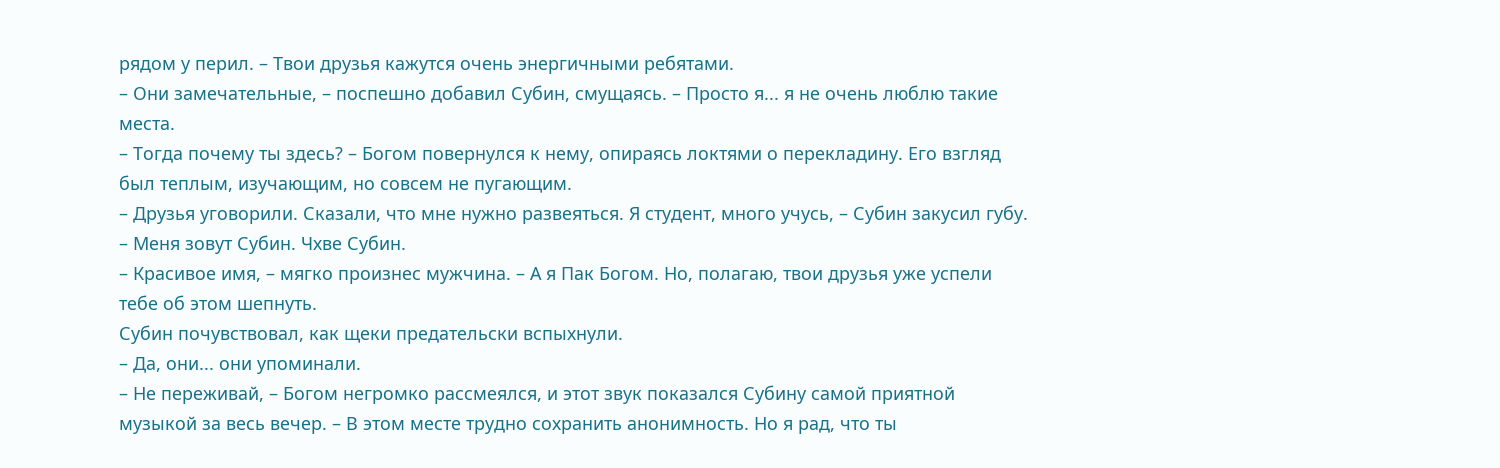рядом у перил. – Твои друзья кажутся очень энергичными ребятами.
– Они замечательные, – поспешно добавил Субин, смущаясь. – Просто я... я не очень люблю такие места.
– Тогда почему ты здесь? – Богом повернулся к нему, опираясь локтями о перекладину. Его взгляд был теплым, изучающим, но совсем не пугающим.
– Друзья уговорили. Сказали, что мне нужно развеяться. Я студент, много учусь, – Субин закусил губу. – Меня зовут Субин. Чхве Субин.
– Красивое имя, – мягко произнес мужчина. – А я Пак Богом. Но, полагаю, твои друзья уже успели тебе об этом шепнуть.
Субин почувствовал, как щеки предательски вспыхнули.
– Да, они... они упоминали.
– Не переживай, – Богом негромко рассмеялся, и этот звук показался Субину самой приятной музыкой за весь вечер. – В этом месте трудно сохранить анонимность. Но я рад, что ты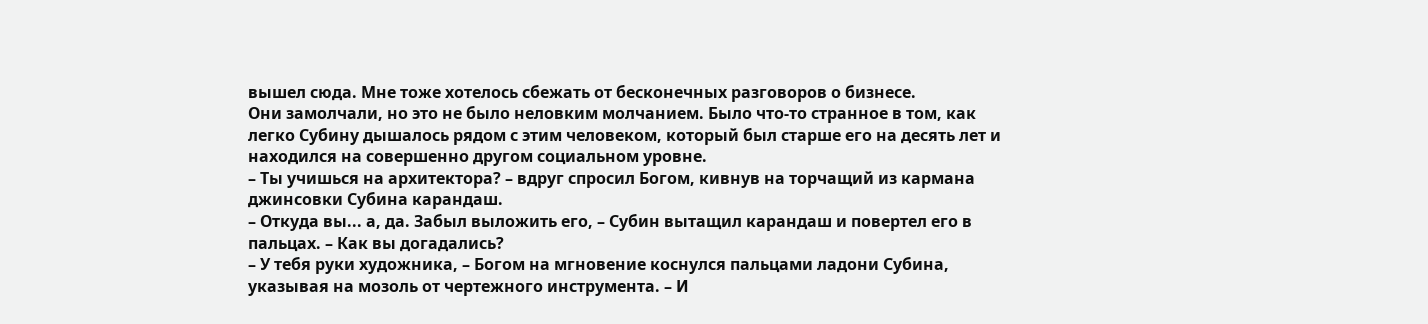вышел сюда. Мне тоже хотелось сбежать от бесконечных разговоров о бизнесе.
Они замолчали, но это не было неловким молчанием. Было что-то странное в том, как легко Субину дышалось рядом с этим человеком, который был старше его на десять лет и находился на совершенно другом социальном уровне.
– Ты учишься на архитектора? – вдруг спросил Богом, кивнув на торчащий из кармана джинсовки Субина карандаш.
– Откуда вы... а, да. Забыл выложить его, – Субин вытащил карандаш и повертел его в пальцах. – Как вы догадались?
– У тебя руки художника, – Богом на мгновение коснулся пальцами ладони Субина, указывая на мозоль от чертежного инструмента. – И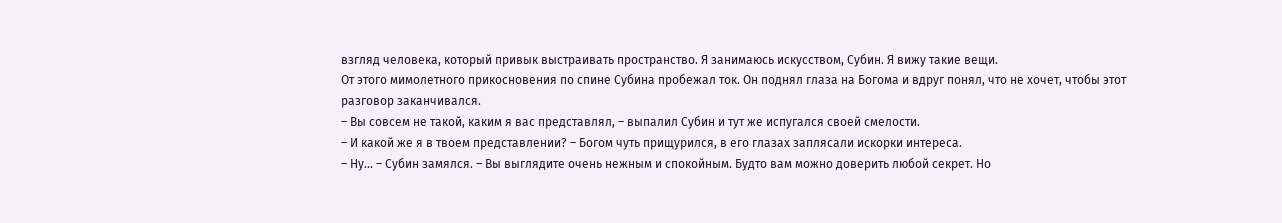взгляд человека, который привык выстраивать пространство. Я занимаюсь искусством, Субин. Я вижу такие вещи.
От этого мимолетного прикосновения по спине Субина пробежал ток. Он поднял глаза на Богома и вдруг понял, что не хочет, чтобы этот разговор заканчивался.
– Вы совсем не такой, каким я вас представлял, – выпалил Субин и тут же испугался своей смелости.
– И какой же я в твоем представлении? – Богом чуть прищурился, в его глазах заплясали искорки интереса.
– Ну... – Субин замялся. – Вы выглядите очень нежным и спокойным. Будто вам можно доверить любой секрет. Но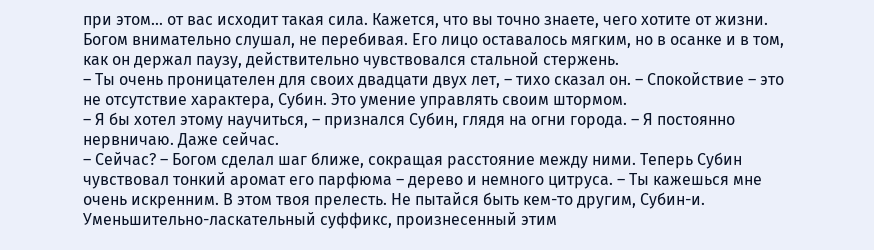при этом... от вас исходит такая сила. Кажется, что вы точно знаете, чего хотите от жизни.
Богом внимательно слушал, не перебивая. Его лицо оставалось мягким, но в осанке и в том, как он держал паузу, действительно чувствовался стальной стержень.
– Ты очень проницателен для своих двадцати двух лет, – тихо сказал он. – Спокойствие – это не отсутствие характера, Субин. Это умение управлять своим штормом.
– Я бы хотел этому научиться, – признался Субин, глядя на огни города. – Я постоянно нервничаю. Даже сейчас.
– Сейчас? – Богом сделал шаг ближе, сокращая расстояние между ними. Теперь Субин чувствовал тонкий аромат его парфюма – дерево и немного цитруса. – Ты кажешься мне очень искренним. В этом твоя прелесть. Не пытайся быть кем-то другим, Субин-и.
Уменьшительно-ласкательный суффикс, произнесенный этим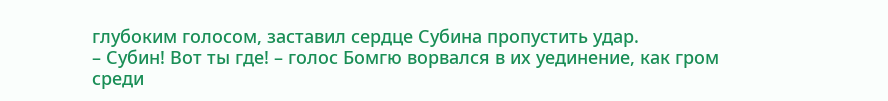глубоким голосом, заставил сердце Субина пропустить удар.
– Субин! Вот ты где! – голос Бомгю ворвался в их уединение, как гром среди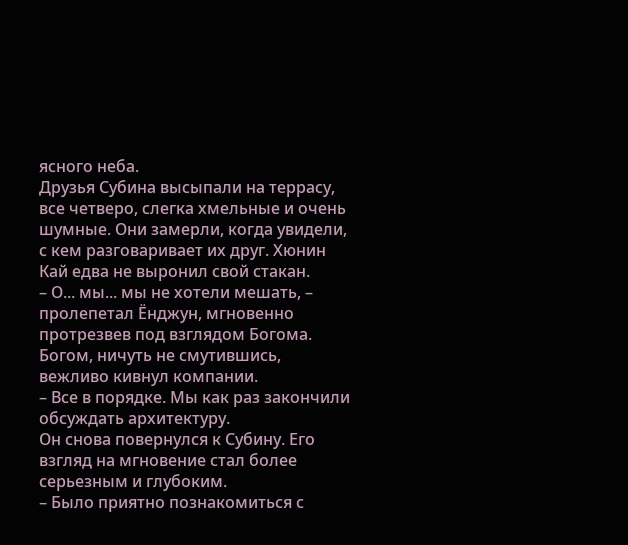ясного неба.
Друзья Субина высыпали на террасу, все четверо, слегка хмельные и очень шумные. Они замерли, когда увидели, с кем разговаривает их друг. Хюнин Кай едва не выронил свой стакан.
– О... мы... мы не хотели мешать, – пролепетал Ёнджун, мгновенно протрезвев под взглядом Богома.
Богом, ничуть не смутившись, вежливо кивнул компании.
– Все в порядке. Мы как раз закончили обсуждать архитектуру.
Он снова повернулся к Субину. Его взгляд на мгновение стал более серьезным и глубоким.
– Было приятно познакомиться с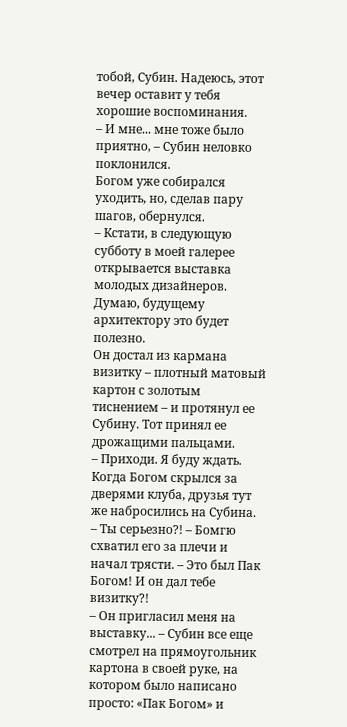тобой, Субин. Надеюсь, этот вечер оставит у тебя хорошие воспоминания.
– И мне... мне тоже было приятно, – Субин неловко поклонился.
Богом уже собирался уходить, но, сделав пару шагов, обернулся.
– Кстати, в следующую субботу в моей галерее открывается выставка молодых дизайнеров. Думаю, будущему архитектору это будет полезно.
Он достал из кармана визитку – плотный матовый картон с золотым тиснением – и протянул ее Субину. Тот принял ее дрожащими пальцами.
– Приходи. Я буду ждать.
Когда Богом скрылся за дверями клуба, друзья тут же набросились на Субина.
– Ты серьезно?! – Бомгю схватил его за плечи и начал трясти. – Это был Пак Богом! И он дал тебе визитку?!
– Он пригласил меня на выставку... – Субин все еще смотрел на прямоугольник картона в своей руке, на котором было написано просто: «Пак Богом» и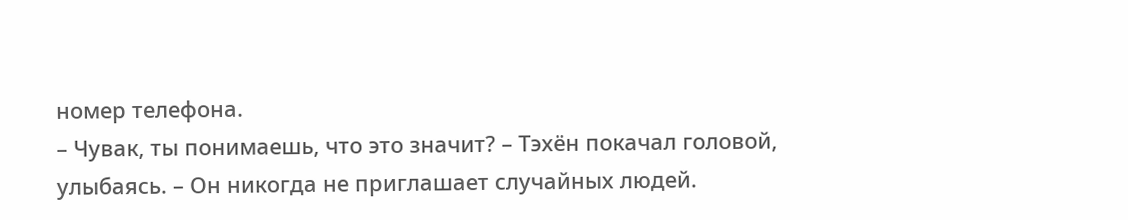номер телефона.
– Чувак, ты понимаешь, что это значит? – Тэхён покачал головой, улыбаясь. – Он никогда не приглашает случайных людей.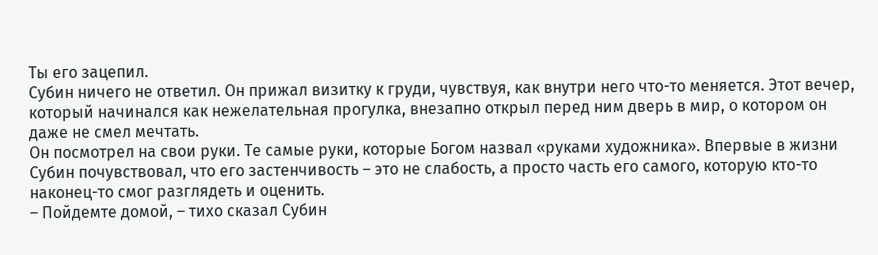Ты его зацепил.
Субин ничего не ответил. Он прижал визитку к груди, чувствуя, как внутри него что-то меняется. Этот вечер, который начинался как нежелательная прогулка, внезапно открыл перед ним дверь в мир, о котором он даже не смел мечтать.
Он посмотрел на свои руки. Те самые руки, которые Богом назвал «руками художника». Впервые в жизни Субин почувствовал, что его застенчивость – это не слабость, а просто часть его самого, которую кто-то наконец-то смог разглядеть и оценить.
– Пойдемте домой, – тихо сказал Субин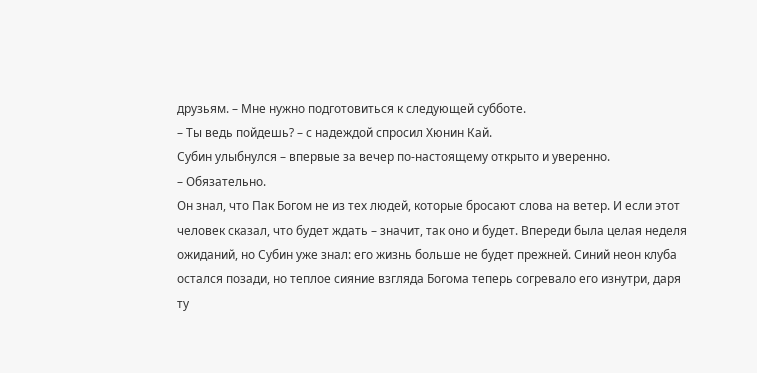друзьям. – Мне нужно подготовиться к следующей субботе.
– Ты ведь пойдешь? – с надеждой спросил Хюнин Кай.
Субин улыбнулся – впервые за вечер по-настоящему открыто и уверенно.
– Обязательно.
Он знал, что Пак Богом не из тех людей, которые бросают слова на ветер. И если этот человек сказал, что будет ждать – значит, так оно и будет. Впереди была целая неделя ожиданий, но Субин уже знал: его жизнь больше не будет прежней. Синий неон клуба остался позади, но теплое сияние взгляда Богома теперь согревало его изнутри, даря ту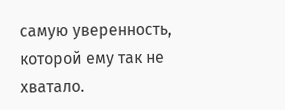самую уверенность, которой ему так не хватало.